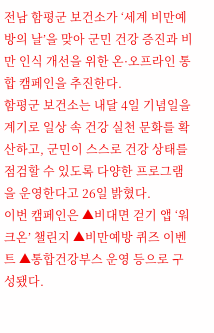전남 함평군 보건소가 ‘세계 비만예방의 날’을 맞아 군민 건강 증진과 비만 인식 개선을 위한 온·오프라인 통합 캠페인을 추진한다.
함평군 보건소는 내달 4일 기념일을 계기로 일상 속 건강 실천 문화를 확산하고, 군민이 스스로 건강 상태를 점검할 수 있도록 다양한 프로그램을 운영한다고 26일 밝혔다.
이번 캠페인은 ▲비대면 걷기 앱 ‘워크온’ 챌린지 ▲비만예방 퀴즈 이벤트 ▲통합건강부스 운영 등으로 구성됐다.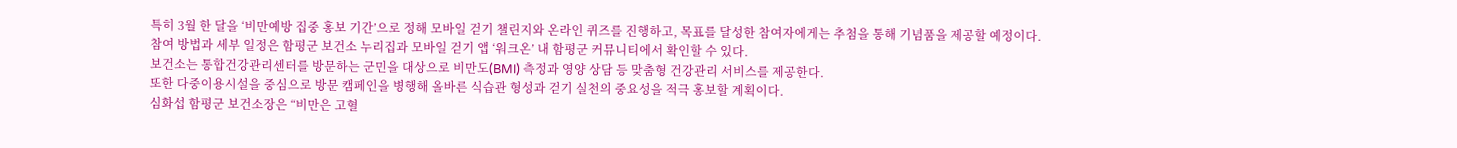특히 3월 한 달을 ‘비만예방 집중 홍보 기간’으로 정해 모바일 걷기 챌린지와 온라인 퀴즈를 진행하고, 목표를 달성한 참여자에게는 추첨을 통해 기념품을 제공할 예정이다.
참여 방법과 세부 일정은 함평군 보건소 누리집과 모바일 걷기 앱 ‘워크온’ 내 함평군 커뮤니티에서 확인할 수 있다.
보건소는 통합건강관리센터를 방문하는 군민을 대상으로 비만도(BMI) 측정과 영양 상담 등 맞춤형 건강관리 서비스를 제공한다.
또한 다중이용시설을 중심으로 방문 캠페인을 병행해 올바른 식습관 형성과 걷기 실천의 중요성을 적극 홍보할 계획이다.
심화섭 함평군 보건소장은 “비만은 고혈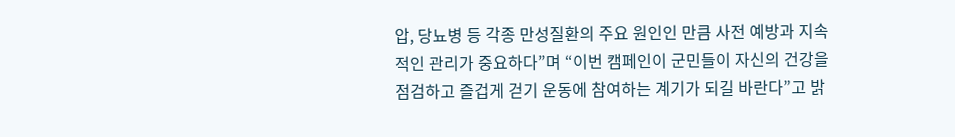압, 당뇨병 등 각종 만성질환의 주요 원인인 만큼 사전 예방과 지속적인 관리가 중요하다”며 “이번 캠페인이 군민들이 자신의 건강을 점검하고 즐겁게 걷기 운동에 참여하는 계기가 되길 바란다”고 밝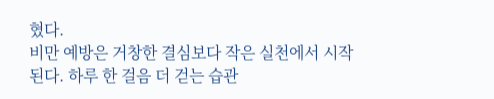혔다.
비만 예방은 거창한 결심보다 작은 실천에서 시작된다. 하루 한 걸음 더 걷는 습관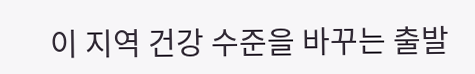이 지역 건강 수준을 바꾸는 출발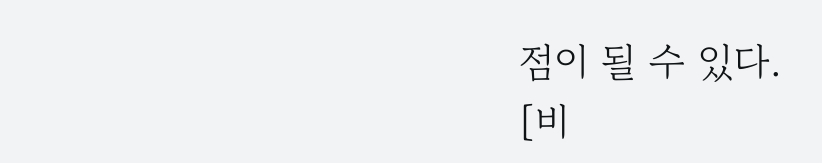점이 될 수 있다.
[비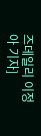즈데일리 이정아 기자]